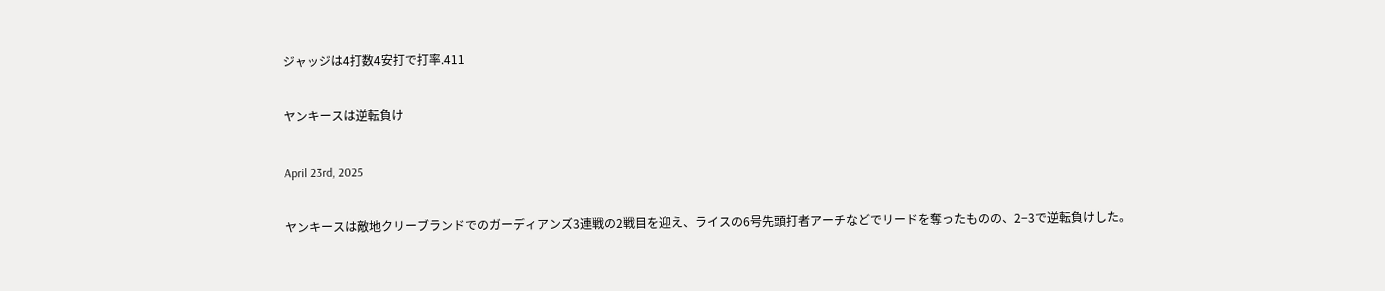ジャッジは4打数4安打で打率.411

ヤンキースは逆転負け

April 23rd, 2025

ヤンキースは敵地クリーブランドでのガーディアンズ3連戦の2戦目を迎え、ライスの6号先頭打者アーチなどでリードを奪ったものの、2−3で逆転負けした。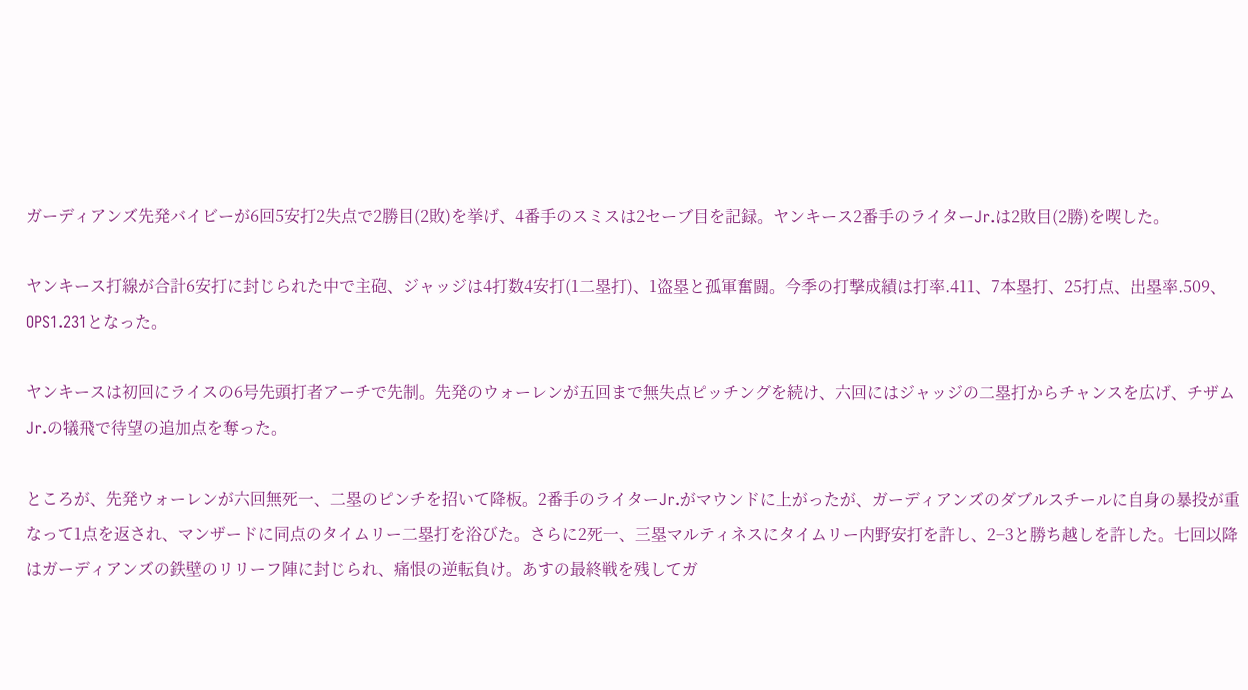ガーディアンズ先発バイビーが6回5安打2失点で2勝目(2敗)を挙げ、4番手のスミスは2セーブ目を記録。ヤンキース2番手のライターJr.は2敗目(2勝)を喫した。

ヤンキース打線が合計6安打に封じられた中で主砲、ジャッジは4打数4安打(1二塁打)、1盗塁と孤軍奮闘。今季の打撃成績は打率.411、7本塁打、25打点、出塁率.509、OPS1.231となった。

ヤンキースは初回にライスの6号先頭打者アーチで先制。先発のウォーレンが五回まで無失点ピッチングを続け、六回にはジャッジの二塁打からチャンスを広げ、チザムJr.の犠飛で待望の追加点を奪った。

ところが、先発ウォーレンが六回無死一、二塁のピンチを招いて降板。2番手のライターJr.がマウンドに上がったが、ガーディアンズのダブルスチールに自身の暴投が重なって1点を返され、マンザードに同点のタイムリー二塁打を浴びた。さらに2死一、三塁マルティネスにタイムリー内野安打を許し、2−3と勝ち越しを許した。七回以降はガーディアンズの鉄壁のリリーフ陣に封じられ、痛恨の逆転負け。あすの最終戦を残してガ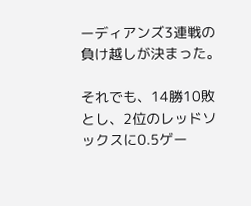ーディアンズ3連戦の負け越しが決まった。

それでも、14勝10敗とし、2位のレッドソックスに0.5ゲー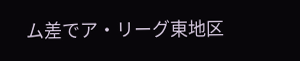ム差でア・リーグ東地区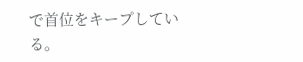で首位をキープしている。